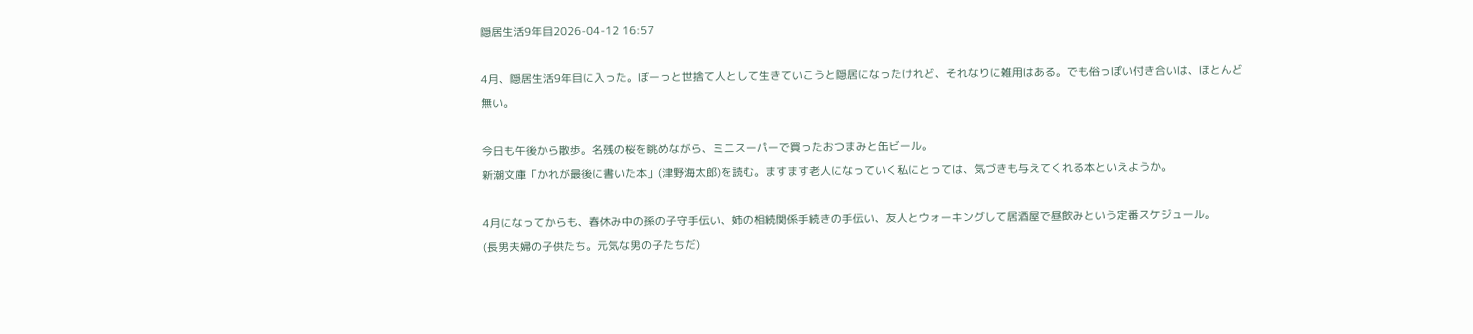隠居生活9年目2026-04-12 16:57

4月、隠居生活9年目に入った。ぼーっと世捨て人として生きていこうと隠居になったけれど、それなりに雑用はある。でも俗っぽい付き合いは、ほとんど無い。

今日も午後から散歩。名残の桜を眺めながら、ミニスーパーで買ったおつまみと缶ビール。
新潮文庫「かれが最後に書いた本」(津野海太郎)を読む。ますます老人になっていく私にとっては、気づきも与えてくれる本といえようか。

4月になってからも、春休み中の孫の子守手伝い、姉の相続関係手続きの手伝い、友人とウォーキングして居酒屋で昼飲みという定番スケジュール。
(長男夫婦の子供たち。元気な男の子たちだ)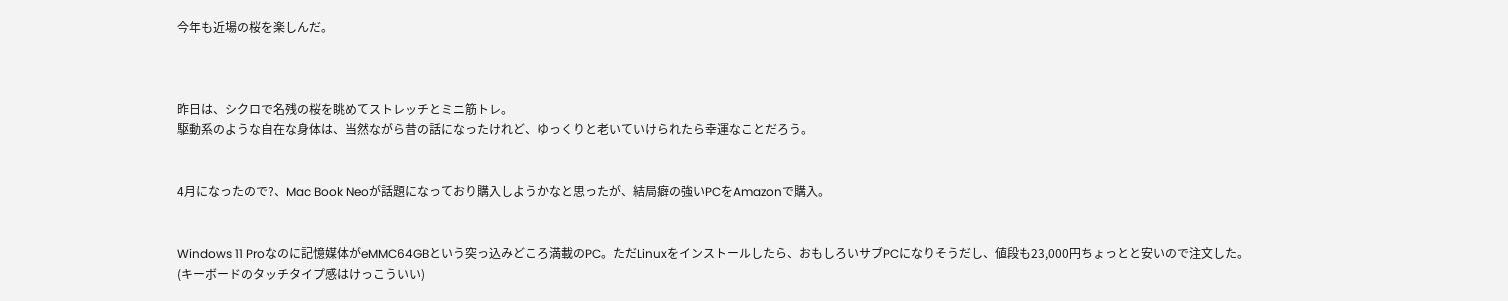今年も近場の桜を楽しんだ。



昨日は、シクロで名残の桜を眺めてストレッチとミニ筋トレ。
駆動系のような自在な身体は、当然ながら昔の話になったけれど、ゆっくりと老いていけられたら幸運なことだろう。


4月になったので?、Mac Book Neoが話題になっており購入しようかなと思ったが、結局癖の強いPCをAmazonで購入。


Windows 11 Proなのに記憶媒体がeMMC64GBという突っ込みどころ満載のPC。ただLinuxをインストールしたら、おもしろいサブPCになりそうだし、値段も23,000円ちょっとと安いので注文した。
(キーボードのタッチタイプ感はけっこういい)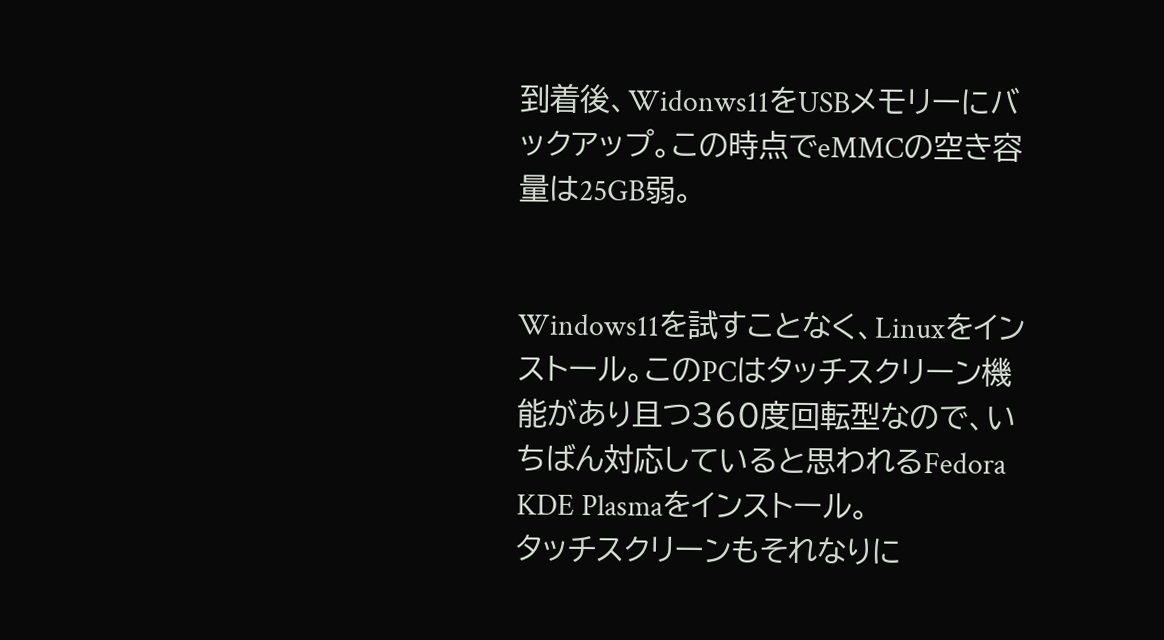到着後、Widonws11をUSBメモリーにバックアップ。この時点でeMMCの空き容量は25GB弱。


Windows11を試すことなく、Linuxをインストール。このPCはタッチスクリーン機能があり且つ360度回転型なので、いちばん対応していると思われるFedora KDE Plasmaをインストール。
タッチスクリーンもそれなりに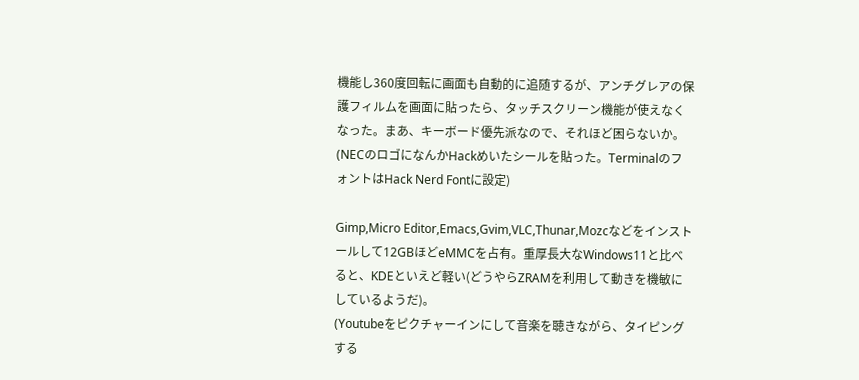機能し360度回転に画面も自動的に追随するが、アンチグレアの保護フィルムを画面に貼ったら、タッチスクリーン機能が使えなくなった。まあ、キーボード優先派なので、それほど困らないか。
(NECのロゴになんかHackめいたシールを貼った。TerminalのフォントはHack Nerd Fontに設定)

Gimp,Micro Editor,Emacs,Gvim,VLC,Thunar,Mozcなどをインストールして12GBほどeMMCを占有。重厚長大なWindows11と比べると、KDEといえど軽い(どうやらZRAMを利用して動きを機敏にしているようだ)。
(Youtubeをピクチャーインにして音楽を聴きながら、タイピングする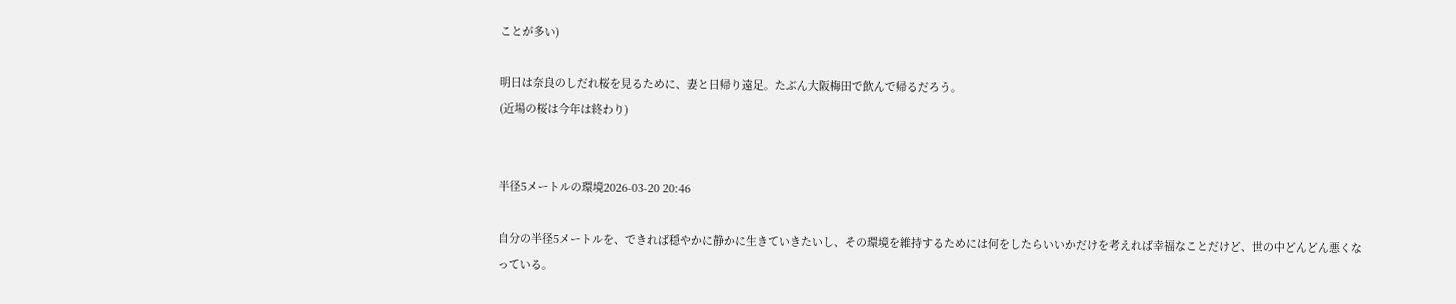ことが多い)

明日は奈良のしだれ桜を見るために、妻と日帰り遠足。たぶん大阪梅田で飲んで帰るだろう。
(近場の桜は今年は終わり)


半径5メートルの環境2026-03-20 20:46

自分の半径5メートルを、できれば穏やかに静かに生きていきたいし、その環境を維持するためには何をしたらいいかだけを考えれば幸福なことだけど、世の中どんどん悪くなっている。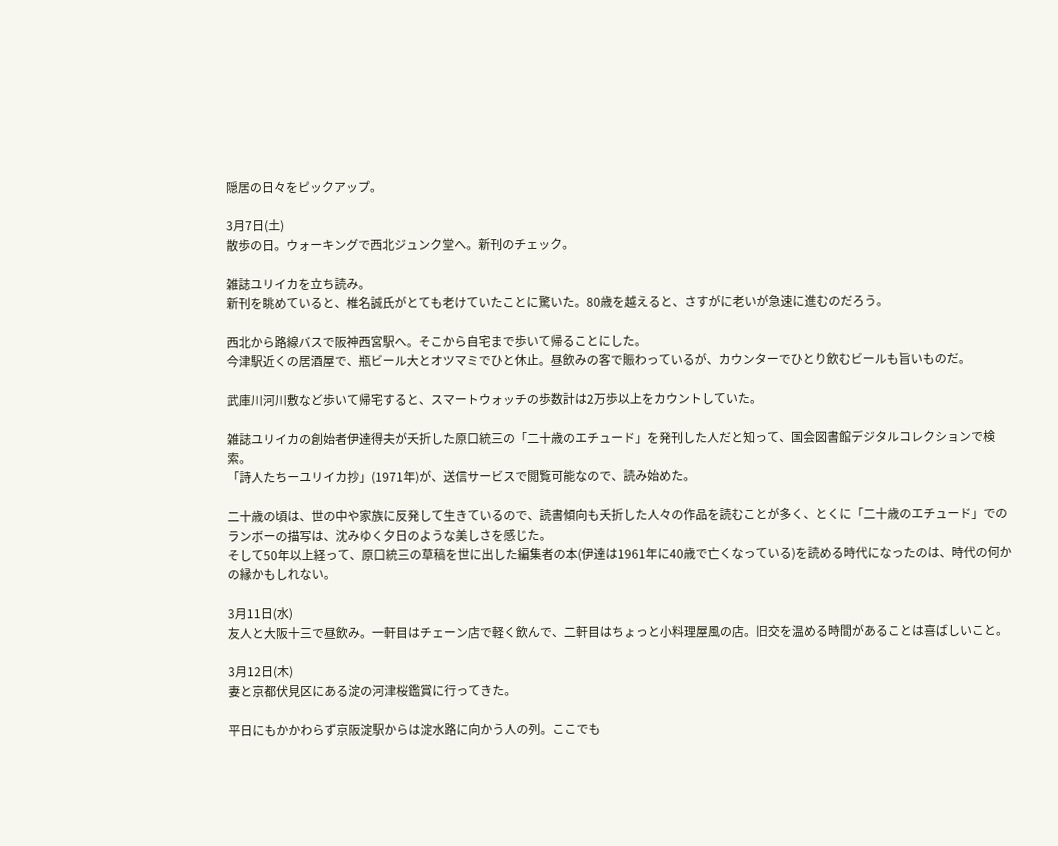隠居の日々をピックアップ。

3月7日(土)
散歩の日。ウォーキングで西北ジュンク堂へ。新刊のチェック。

雑誌ユリイカを立ち読み。
新刊を眺めていると、椎名誠氏がとても老けていたことに驚いた。80歳を越えると、さすがに老いが急速に進むのだろう。

西北から路線バスで阪神西宮駅へ。そこから自宅まで歩いて帰ることにした。
今津駅近くの居酒屋で、瓶ビール大とオツマミでひと休止。昼飲みの客で賑わっているが、カウンターでひとり飲むビールも旨いものだ。

武庫川河川敷など歩いて帰宅すると、スマートウォッチの歩数計は2万歩以上をカウントしていた。

雑誌ユリイカの創始者伊達得夫が夭折した原口統三の「二十歳のエチュード」を発刊した人だと知って、国会図書館デジタルコレクションで検索。
「詩人たちーユリイカ抄」(1971年)が、送信サービスで閲覧可能なので、読み始めた。

二十歳の頃は、世の中や家族に反発して生きているので、読書傾向も夭折した人々の作品を読むことが多く、とくに「二十歳のエチュード」でのランボーの描写は、沈みゆく夕日のような美しさを感じた。
そして50年以上経って、原口統三の草稿を世に出した編集者の本(伊達は1961年に40歳で亡くなっている)を読める時代になったのは、時代の何かの縁かもしれない。

3月11日(水)
友人と大阪十三で昼飲み。一軒目はチェーン店で軽く飲んで、二軒目はちょっと小料理屋風の店。旧交を温める時間があることは喜ばしいこと。

3月12日(木)
妻と京都伏見区にある淀の河津桜鑑賞に行ってきた。

平日にもかかわらず京阪淀駅からは淀水路に向かう人の列。ここでも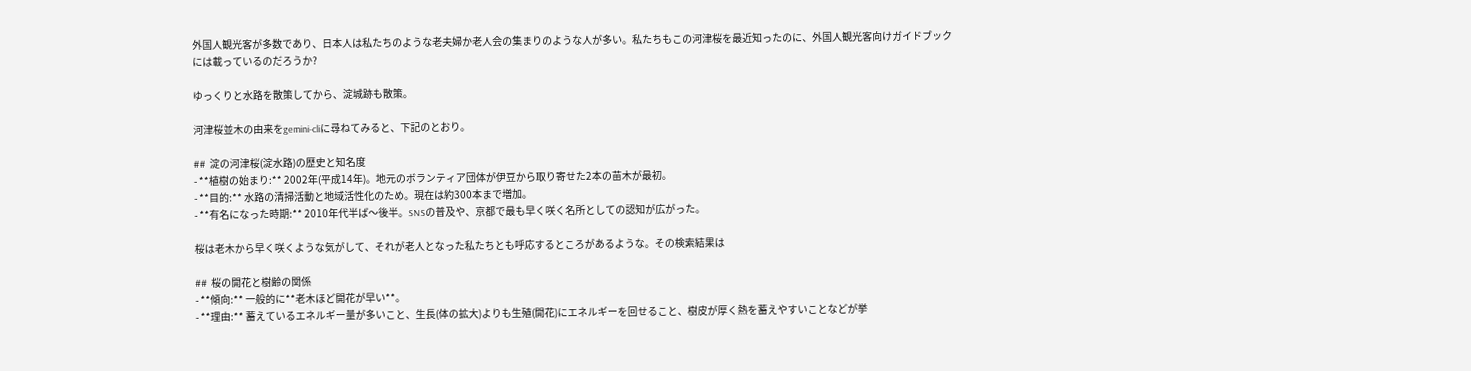外国人観光客が多数であり、日本人は私たちのような老夫婦か老人会の集まりのような人が多い。私たちもこの河津桜を最近知ったのに、外国人観光客向けガイドブックには載っているのだろうか?

ゆっくりと水路を散策してから、淀城跡も散策。

河津桜並木の由来をgemini-cliに尋ねてみると、下記のとおり。

##  淀の河津桜(淀水路)の歴史と知名度
- **植樹の始まり:** 2002年(平成14年)。地元のボランティア団体が伊豆から取り寄せた2本の苗木が最初。
- **目的:** 水路の清掃活動と地域活性化のため。現在は約300本まで増加。
- **有名になった時期:** 2010年代半ば〜後半。SNSの普及や、京都で最も早く咲く名所としての認知が広がった。

桜は老木から早く咲くような気がして、それが老人となった私たちとも呼応するところがあるような。その検索結果は

##  桜の開花と樹齢の関係
- **傾向:** 一般的に**老木ほど開花が早い**。
- **理由:** 蓄えているエネルギー量が多いこと、生長(体の拡大)よりも生殖(開花)にエネルギーを回せること、樹皮が厚く熱を蓄えやすいことなどが挙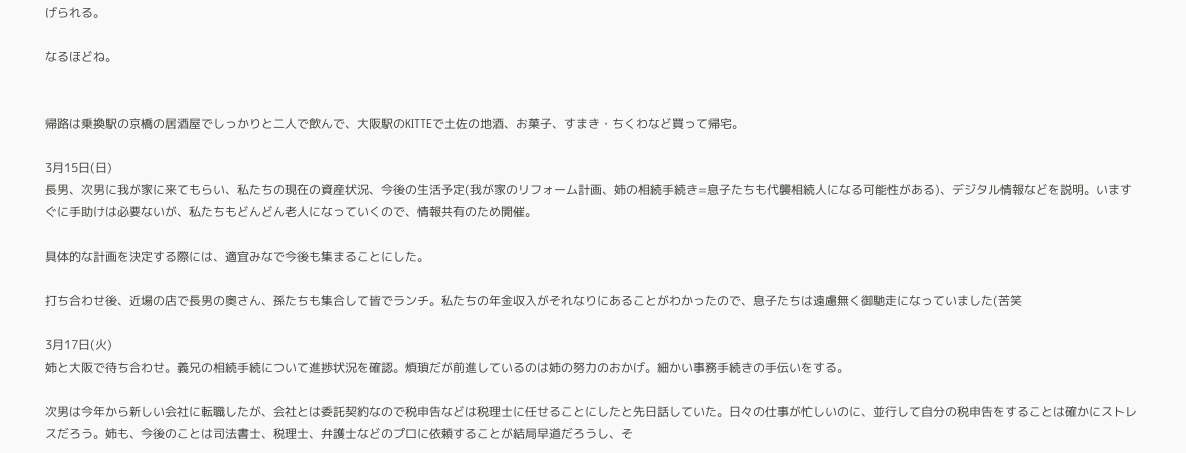げられる。

なるほどね。


帰路は乗換駅の京橋の居酒屋でしっかりと二人で飲んで、大阪駅のKITTEで土佐の地酒、お菓子、すまき・ちくわなど買って帰宅。

3月15日(日)
長男、次男に我が家に来てもらい、私たちの現在の資産状況、今後の生活予定(我が家のリフォーム計画、姉の相続手続き=息子たちも代襲相続人になる可能性がある)、デジタル情報などを説明。いますぐに手助けは必要ないが、私たちもどんどん老人になっていくので、情報共有のため開催。

具体的な計画を決定する際には、適宜みなで今後も集まることにした。

打ち合わせ後、近場の店で長男の奥さん、孫たちも集合して皆でランチ。私たちの年金収入がそれなりにあることがわかったので、息子たちは遠慮無く御馳走になっていました(苦笑

3月17日(火)
姉と大阪で待ち合わせ。義兄の相続手続について進捗状況を確認。煩瑣だが前進しているのは姉の努力のおかげ。細かい事務手続きの手伝いをする。

次男は今年から新しい会社に転職したが、会社とは委託契約なので税申告などは税理士に任せることにしたと先日話していた。日々の仕事が忙しいのに、並行して自分の税申告をすることは確かにストレスだろう。姉も、今後のことは司法書士、税理士、弁護士などのプロに依頼することが結局早道だろうし、そ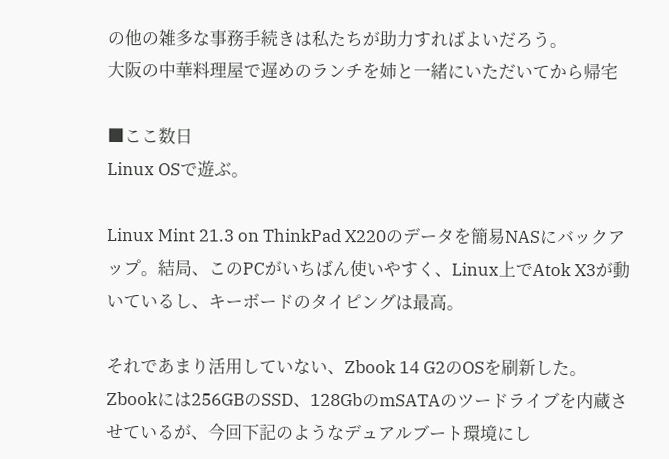の他の雑多な事務手続きは私たちが助力すればよいだろう。
大阪の中華料理屋で遅めのランチを姉と一緒にいただいてから帰宅

■ここ数日
Linux OSで遊ぶ。

Linux Mint 21.3 on ThinkPad X220のデータを簡易NASにバックアップ。結局、このPCがいちばん使いやすく、Linux上でAtok X3が動いているし、キーボードのタイピングは最高。

それであまり活用していない、Zbook 14 G2のOSを刷新した。
Zbookには256GBのSSD、128GbのmSATAのツードライブを内蔵させているが、今回下記のようなデュアルブート環境にし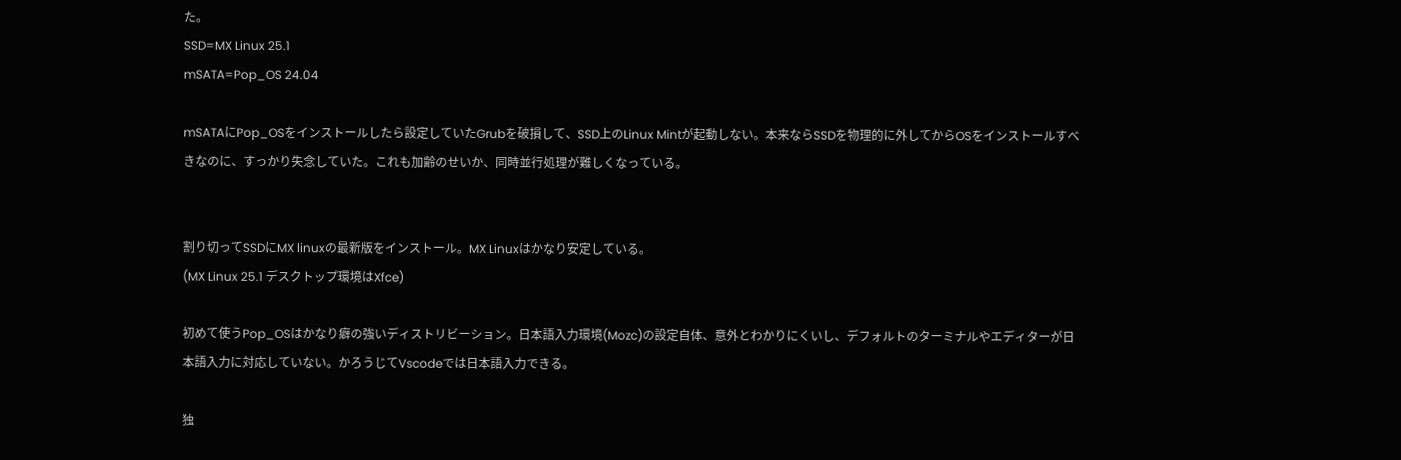た。
SSD=MX Linux 25.1
mSATA=Pop_OS 24.04

mSATAにPop_OSをインストールしたら設定していたGrubを破損して、SSD上のLinux Mintが起動しない。本来ならSSDを物理的に外してからOSをインストールすべきなのに、すっかり失念していた。これも加齢のせいか、同時並行処理が難しくなっている。


割り切ってSSDにMX linuxの最新版をインストール。MX Linuxはかなり安定している。
(MX Linux 25.1 デスクトップ環境はXfce)

初めて使うPop_OSはかなり癖の強いディストリビーション。日本語入力環境(Mozc)の設定自体、意外とわかりにくいし、デフォルトのターミナルやエディターが日本語入力に対応していない。かろうじてVscodeでは日本語入力できる。

独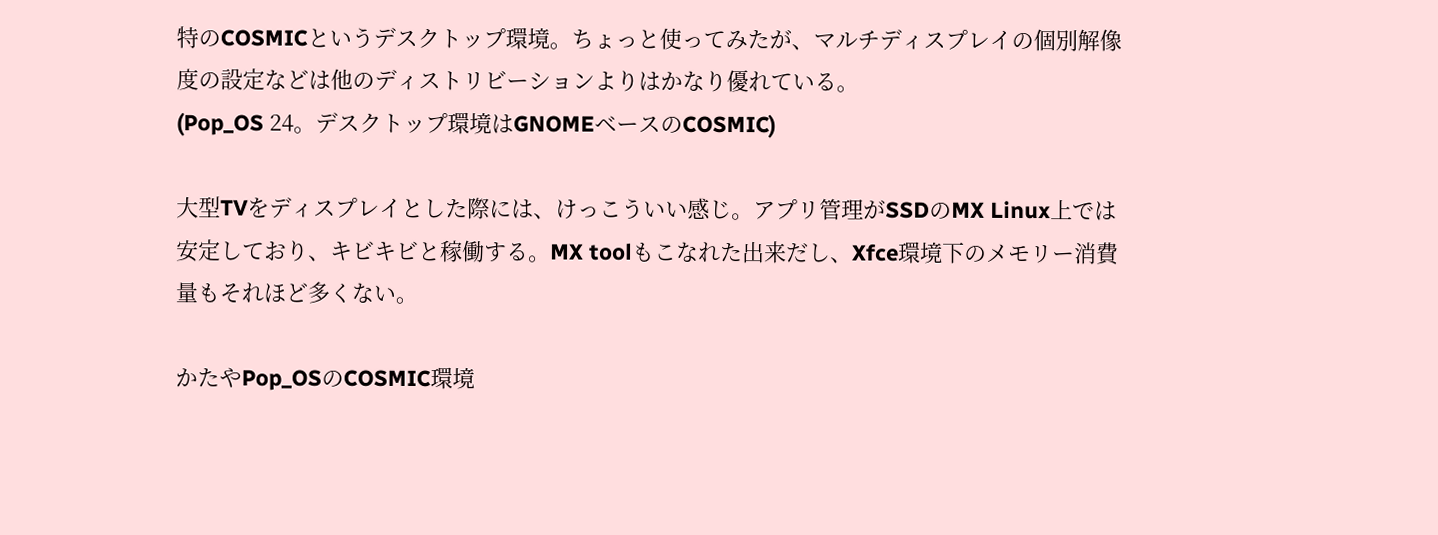特のCOSMICというデスクトップ環境。ちょっと使ってみたが、マルチディスプレイの個別解像度の設定などは他のディストリビーションよりはかなり優れている。
(Pop_OS 24。デスクトップ環境はGNOMEベースのCOSMIC)

大型TVをディスプレイとした際には、けっこういい感じ。アプリ管理がSSDのMX Linux上では安定しており、キビキビと稼働する。MX toolもこなれた出来だし、Xfce環境下のメモリー消費量もそれほど多くない。

かたやPop_OSのCOSMIC環境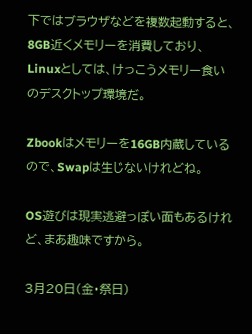下ではブラウザなどを複数起動すると、8GB近くメモリーを消費しており、Linuxとしては、けっこうメモリー食いのデスクトップ環境だ。

Zbookはメモリーを16GB内蔵しているので、Swapは生じないけれどね。

OS遊びは現実逃避っぽい面もあるけれど、まあ趣味ですから。

3月20日(金・祭日)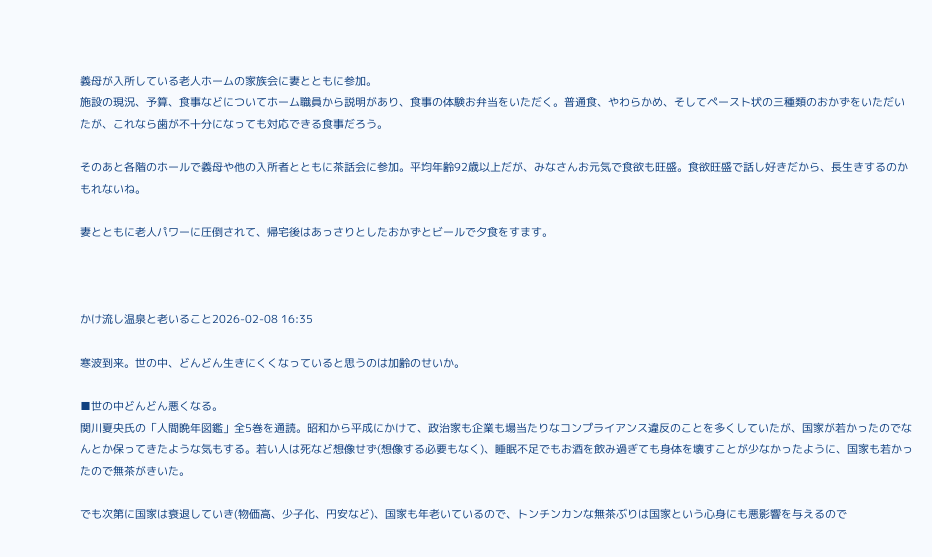義母が入所している老人ホームの家族会に妻とともに参加。
施設の現況、予算、食事などについてホーム職員から説明があり、食事の体験お弁当をいただく。普通食、やわらかめ、そしてペースト状の三種類のおかずをいただいたが、これなら歯が不十分になっても対応できる食事だろう。

そのあと各階のホールで義母や他の入所者とともに茶話会に参加。平均年齢92歳以上だが、みなさんお元気で食欲も旺盛。食欲旺盛で話し好きだから、長生きするのかもれないね。

妻とともに老人パワーに圧倒されて、帰宅後はあっさりとしたおかずとビールで夕食をすます。



かけ流し温泉と老いること2026-02-08 16:35

寒波到来。世の中、どんどん生きにくくなっていると思うのは加齢のせいか。

■世の中どんどん悪くなる。
関川夏央氏の「人間晩年図鑑」全5巻を通読。昭和から平成にかけて、政治家も企業も場当たりなコンプライアンス違反のことを多くしていたが、国家が若かったのでなんとか保ってきたような気もする。若い人は死など想像せず(想像する必要もなく)、睡眠不足でもお酒を飲み過ぎても身体を壊すことが少なかったように、国家も若かったので無茶がきいた。

でも次第に国家は衰退していき(物価高、少子化、円安など)、国家も年老いているので、トンチンカンな無茶ぶりは国家という心身にも悪影響を与えるので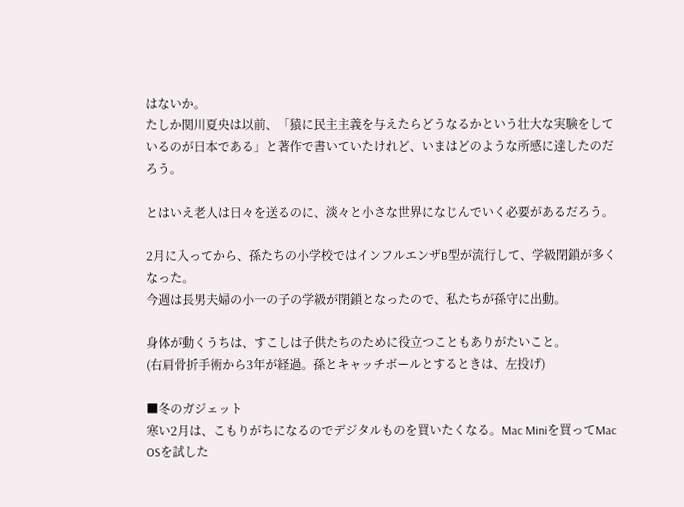はないか。
たしか関川夏央は以前、「猿に民主主義を与えたらどうなるかという壮大な実験をしているのが日本である」と著作で書いていたけれど、いまはどのような所感に達したのだろう。

とはいえ老人は日々を送るのに、淡々と小さな世界になじんでいく必要があるだろう。

2月に入ってから、孫たちの小学校ではインフルエンザB型が流行して、学級閉鎖が多くなった。
今週は長男夫婦の小一の子の学級が閉鎖となったので、私たちが孫守に出動。

身体が動くうちは、すこしは子供たちのために役立つこともありがたいこと。
(右肩骨折手術から3年が経過。孫とキャッチボールとするときは、左投げ)

■冬のガジェット
寒い2月は、こもりがちになるのでデジタルものを買いたくなる。Mac Miniを買ってMac OSを試した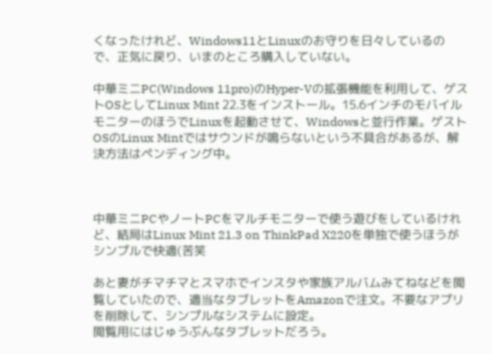くなったけれど、Windows11とLinuxのお守りを日々しているので、正気に戻り、いまのところ購入していない。

中華ミニPC(Windows 11pro)のHyper-Vの拡張機能を利用して、ゲストOSとしてLinux Mint 22.3をインストール。15.6インチのモバイルモニターのほうでLinuxを起動させて、Windowsと並行作業。ゲストOSのLinux Mintではサウンドが鳴らないという不具合があるが、解決方法はペンディング中。



中華ミニPCやノートPCをマルチモニターで使う遊びをしているけれど、結局はLinux Mint 21.3 on ThinkPad X220を単独で使うほうがシンプルで快適(苦笑

あと妻がチマチマとスマホでインスタや家族アルバムみてねなどを閲覧していたので、適当なタブレットをAmazonで注文。不要なアプリを削除して、シンプルなシステムに設定。
閲覧用にはじゅうぶんなタブレットだろう。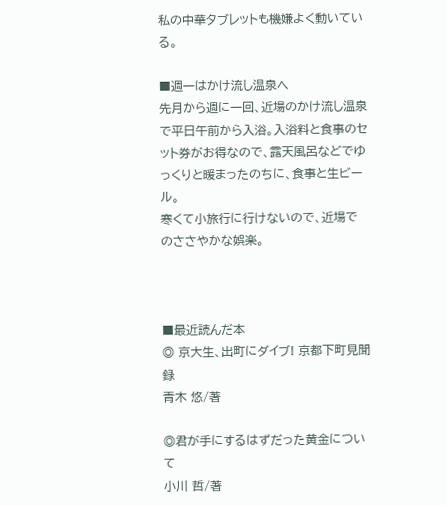私の中華タブレットも機嫌よく動いている。

■週一はかけ流し温泉へ
先月から週に一回、近場のかけ流し温泉で平日午前から入浴。入浴料と食事のセット券がお得なので、露天風呂などでゆっくりと暖まったのちに、食事と生ビール。
寒くて小旅行に行けないので、近場でのささやかな娯楽。



■最近読んだ本
◎ 京大生、出町にダイブ! 京都下町見聞録
青木 悠/著

◎君が手にするはずだった黄金について
小川 哲/著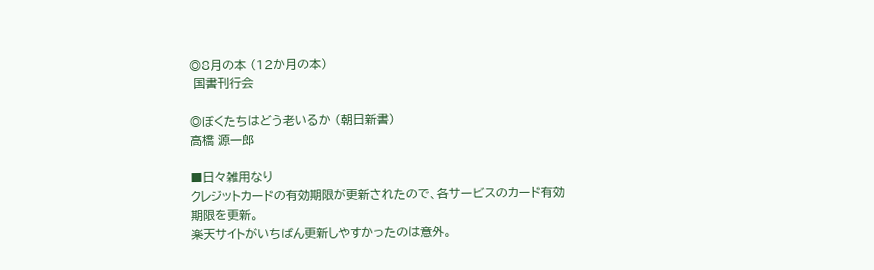◎8月の本 (12か月の本)
 国書刊行会

◎ぼくたちはどう老いるか (朝日新書)
高橋 源一郎

■日々雑用なり
クレジットカードの有効期限が更新されたので、各サービスのカード有効期限を更新。
楽天サイトがいちばん更新しやすかったのは意外。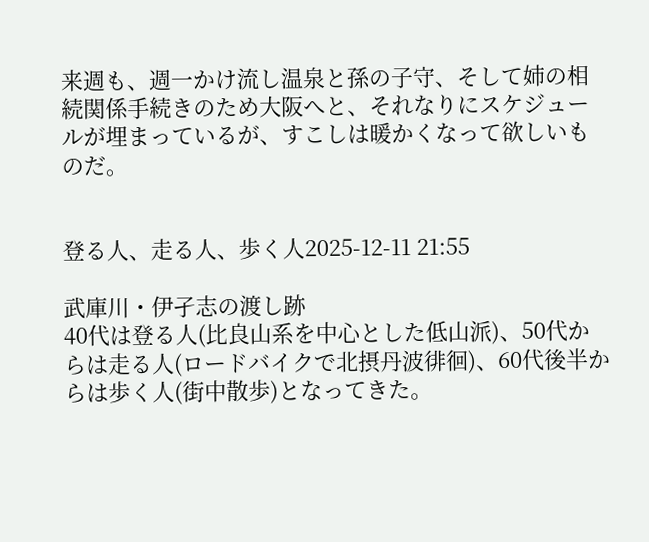来週も、週一かけ流し温泉と孫の子守、そして姉の相続関係手続きのため大阪へと、それなりにスケジュールが埋まっているが、すこしは暖かくなって欲しいものだ。


登る人、走る人、歩く人2025-12-11 21:55

武庫川・伊孑志の渡し跡
40代は登る人(比良山系を中心とした低山派)、50代からは走る人(ロードバイクで北摂丹波徘徊)、60代後半からは歩く人(街中散歩)となってきた。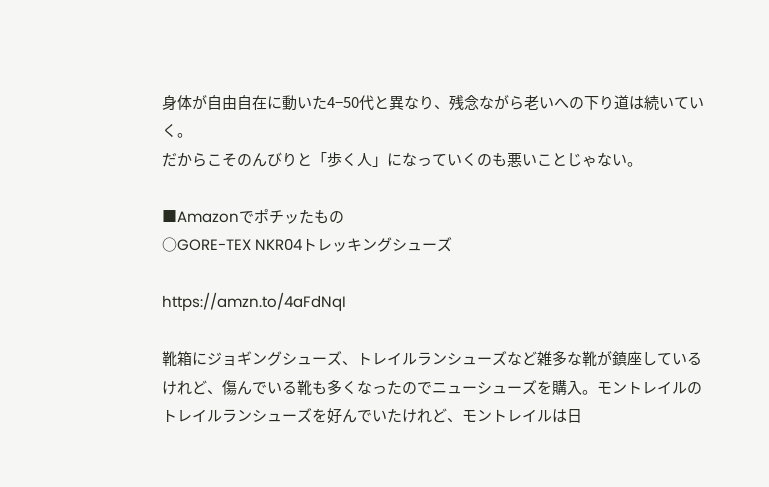身体が自由自在に動いた4−50代と異なり、残念ながら老いへの下り道は続いていく。
だからこそのんびりと「歩く人」になっていくのも悪いことじゃない。

■Amazonでポチッたもの
○GORE-TEX NKR04トレッキングシューズ

https://amzn.to/4aFdNqI

靴箱にジョギングシューズ、トレイルランシューズなど雑多な靴が鎮座しているけれど、傷んでいる靴も多くなったのでニューシューズを購入。モントレイルのトレイルランシューズを好んでいたけれど、モントレイルは日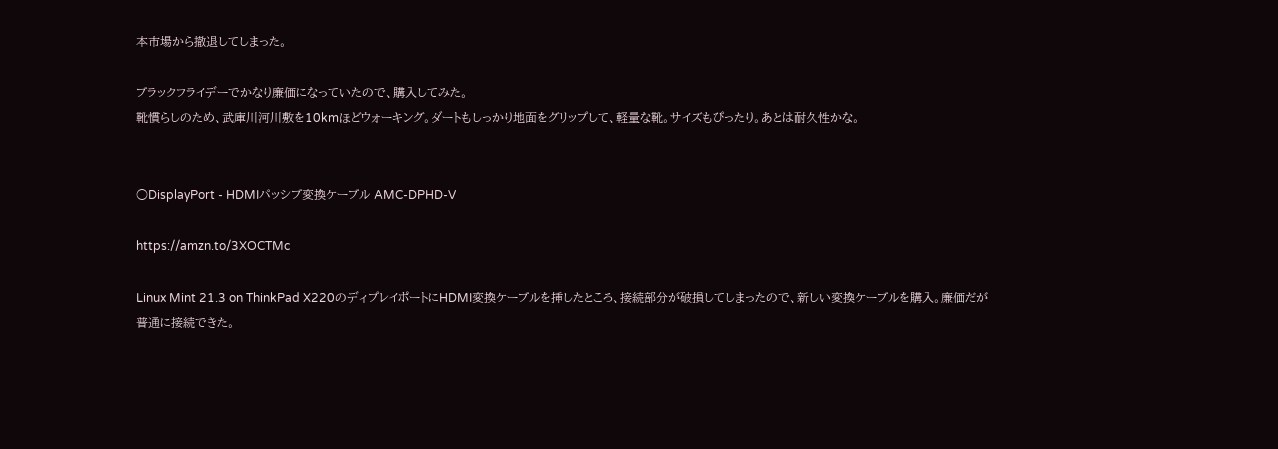本市場から撤退してしまった。

ブラックフライデーでかなり廉価になっていたので、購入してみた。
靴慣らしのため、武庫川河川敷を10kmほどウォーキング。ダートもしっかり地面をグリップして、軽量な靴。サイズもぴったり。あとは耐久性かな。


○DisplayPort - HDMIパッシブ変換ケーブル AMC-DPHD-V

https://amzn.to/3XOCTMc

Linux Mint 21.3 on ThinkPad X220のディプレイポートにHDMI変換ケーブルを挿したところ、接続部分が破損してしまったので、新しい変換ケーブルを購入。廉価だが普通に接続できた。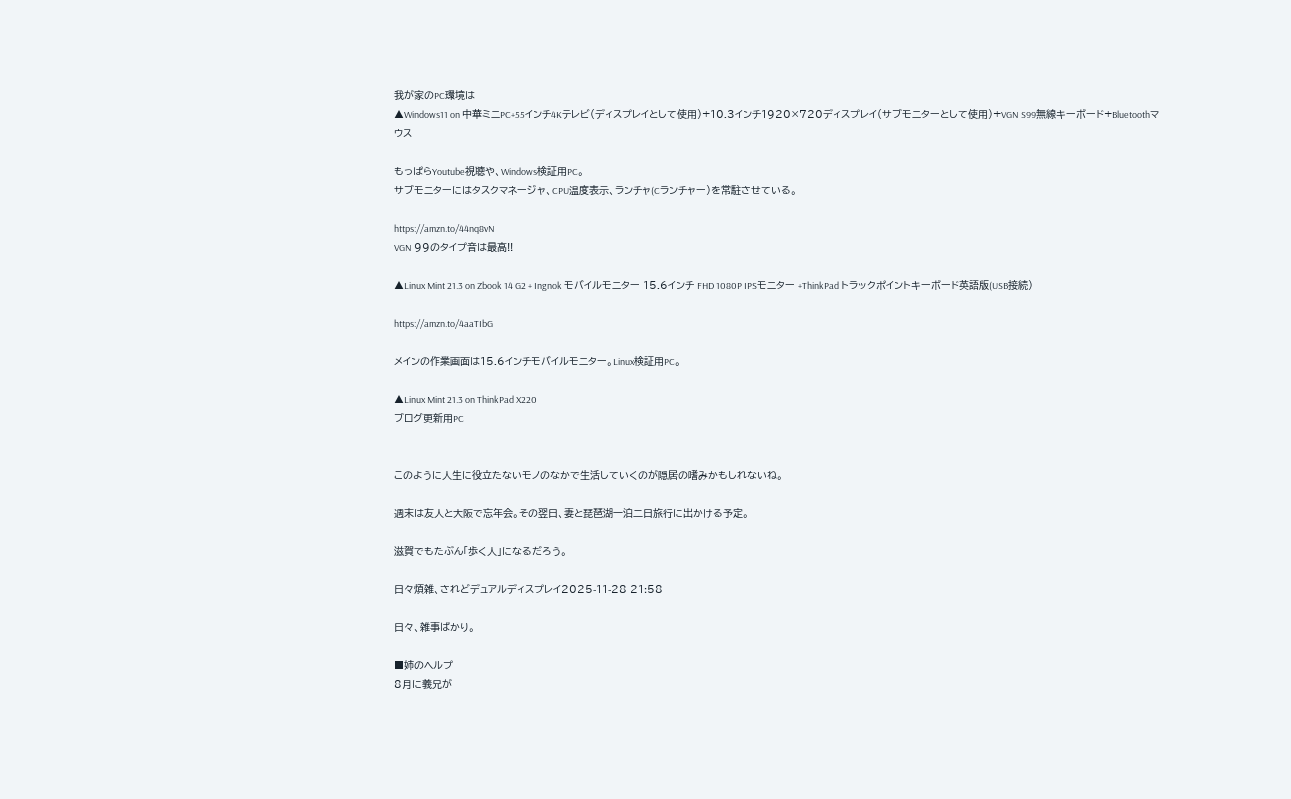我が家のPC環境は
▲Windows11 on 中華ミニPC+55インチ4Kテレビ(ディスプレイとして使用)+10.3インチ1920×720ディスプレイ(サブモニターとして使用)+VGN S99無線キーボード+Bluetoothマウス

もっぱらYoutube視聴や、Windows検証用PC。
サブモニターにはタスクマネージャ、CPU温度表示、ランチャ(Cランチャー)を常駐させている。

https://amzn.to/44nq8vN
VGN 99のタイプ音は最高!!

▲Linux Mint 21.3 on Zbook 14 G2 + Ingnok モバイルモニター 15.6インチ FHD 1080P IPSモニター +ThinkPad トラックポイントキーボード英語版(USB接続)

https://amzn.to/4aaTIbG

メインの作業画面は15.6インチモバイルモニター。Linux検証用PC。

▲Linux Mint 21.3 on ThinkPad X220
ブログ更新用PC


このように人生に役立たないモノのなかで生活していくのが隠居の嗜みかもしれないね。

週末は友人と大阪で忘年会。その翌日、妻と琵琶湖一泊二日旅行に出かける予定。

滋賀でもたぶん「歩く人」になるだろう。

日々煩雑、されどデュアルディスプレイ2025-11-28 21:58

日々、雑事ばかり。

■姉のヘルプ
8月に義兄が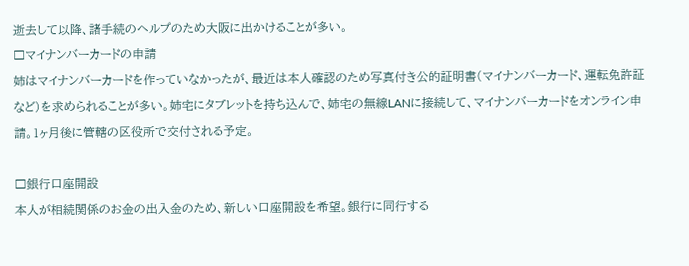逝去して以降、諸手続のヘルプのため大阪に出かけることが多い。
□マイナンバーカードの申請
姉はマイナンバーカードを作っていなかったが、最近は本人確認のため写真付き公的証明書(マイナンバーカード、運転免許証など)を求められることが多い。姉宅にタブレットを持ち込んで、姉宅の無線LANに接続して、マイナンバーカードをオンライン申請。1ヶ月後に管轄の区役所で交付される予定。

□銀行口座開設
本人が相続関係のお金の出入金のため、新しい口座開設を希望。銀行に同行する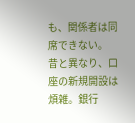も、関係者は同席できない。
昔と異なり、口座の新規開設は煩雑。銀行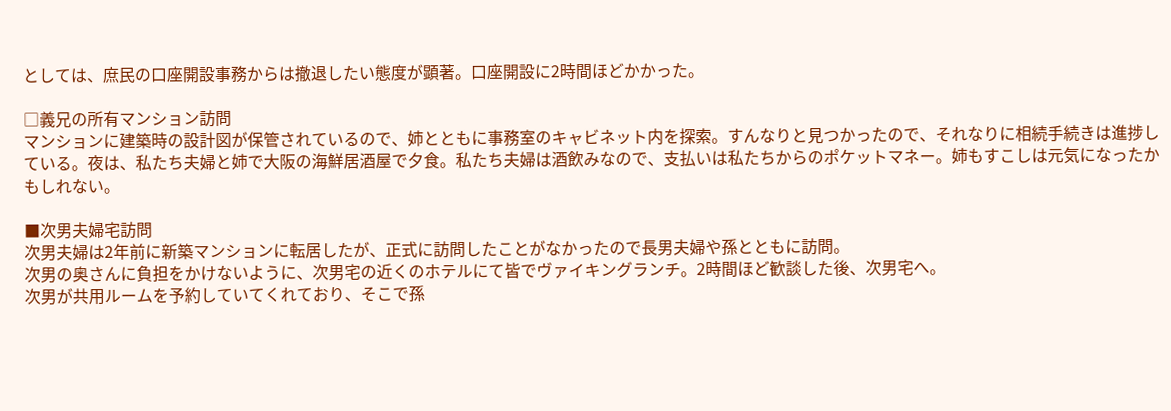としては、庶民の口座開設事務からは撤退したい態度が顕著。口座開設に2時間ほどかかった。

□義兄の所有マンション訪問
マンションに建築時の設計図が保管されているので、姉とともに事務室のキャビネット内を探索。すんなりと見つかったので、それなりに相続手続きは進捗している。夜は、私たち夫婦と姉で大阪の海鮮居酒屋で夕食。私たち夫婦は酒飲みなので、支払いは私たちからのポケットマネー。姉もすこしは元気になったかもしれない。

■次男夫婦宅訪問
次男夫婦は2年前に新築マンションに転居したが、正式に訪問したことがなかったので長男夫婦や孫とともに訪問。
次男の奥さんに負担をかけないように、次男宅の近くのホテルにて皆でヴァイキングランチ。2時間ほど歓談した後、次男宅へ。
次男が共用ルームを予約していてくれており、そこで孫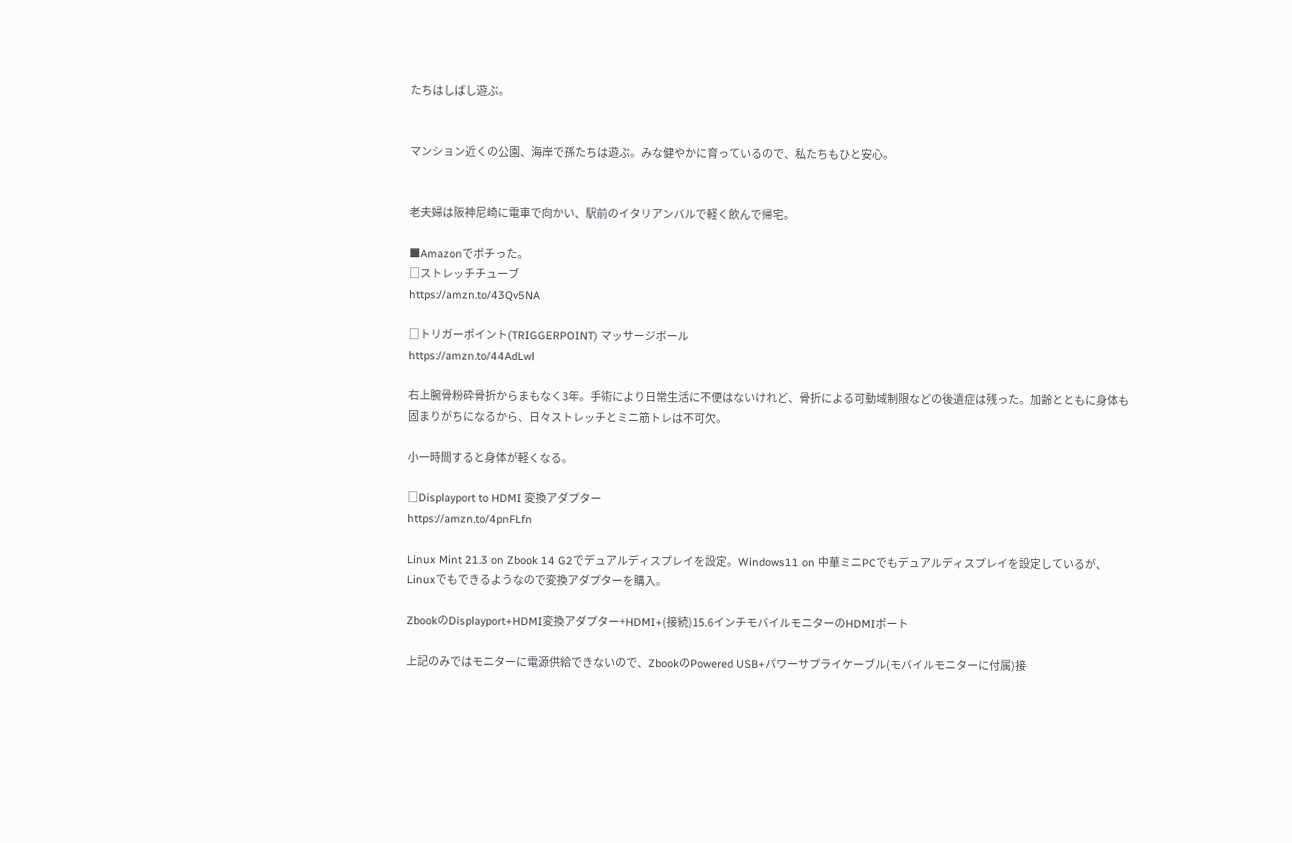たちはしばし遊ぶ。


マンション近くの公園、海岸で孫たちは遊ぶ。みな健やかに育っているので、私たちもひと安心。


老夫婦は阪神尼崎に電車で向かい、駅前のイタリアンバルで軽く飲んで帰宅。

■Amazonでポチった。
□ストレッチチューブ
https://amzn.to/43Qv5NA

□トリガーポイント(TRIGGERPOINT) マッサージボール
https://amzn.to/44AdLwl

右上腕骨粉砕骨折からまもなく3年。手術により日常生活に不便はないけれど、骨折による可動域制限などの後遺症は残った。加齢とともに身体も固まりがちになるから、日々ストレッチとミニ筋トレは不可欠。

小一時間すると身体が軽くなる。

□Displayport to HDMI 変換アダプター
https://amzn.to/4pnFLfn

Linux Mint 21.3 on Zbook 14 G2でデュアルディスプレイを設定。Windows11 on 中華ミニPCでもデュアルディスプレイを設定しているが、Linuxでもできるようなので変換アダプターを購入。

ZbookのDisplayport+HDMI変換アダプター+HDMI+(接続)15.6インチモバイルモニターのHDMIポート

上記のみではモニターに電源供給できないので、ZbookのPowered USB+パワーサプライケーブル(モバイルモニターに付属)接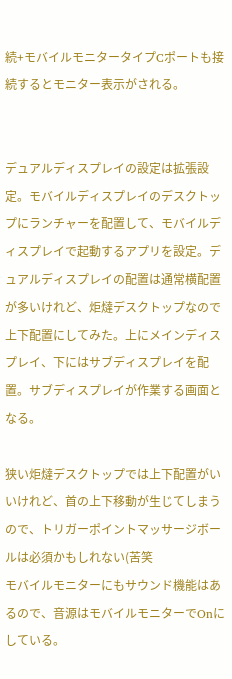続+モバイルモニタータイプCポートも接続するとモニター表示がされる。


デュアルディスプレイの設定は拡張設定。モバイルディスプレイのデスクトップにランチャーを配置して、モバイルディスプレイで起動するアプリを設定。デュアルディスプレイの配置は通常横配置が多いけれど、炬燵デスクトップなので上下配置にしてみた。上にメインディスプレイ、下にはサブディスプレイを配置。サブディスプレイが作業する画面となる。

狭い炬燵デスクトップでは上下配置がいいけれど、首の上下移動が生じてしまうので、トリガーポイントマッサージボールは必須かもしれない(苦笑
モバイルモニターにもサウンド機能はあるので、音源はモバイルモニターでOnにしている。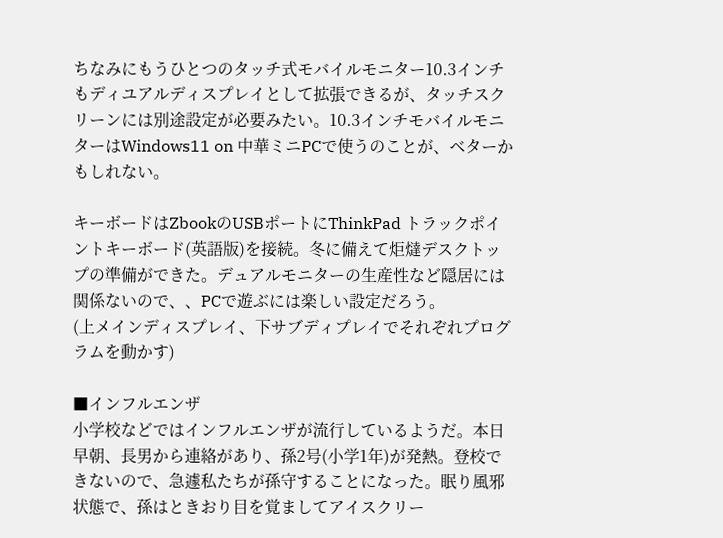ちなみにもうひとつのタッチ式モバイルモニター10.3インチもディユアルディスプレイとして拡張できるが、タッチスクリーンには別途設定が必要みたい。10.3インチモバイルモニターはWindows11 on 中華ミニPCで使うのことが、ベターかもしれない。

キーボードはZbookのUSBポートにThinkPad トラックポイントキーボード(英語版)を接続。冬に備えて炬燵デスクトップの準備ができた。デュアルモニターの生産性など隠居には関係ないので、、PCで遊ぶには楽しい設定だろう。
(上メインディスプレイ、下サブディプレイでそれぞれプログラムを動かす)

■インフルエンザ
小学校などではインフルエンザが流行しているようだ。本日早朝、長男から連絡があり、孫2号(小学1年)が発熱。登校できないので、急遽私たちが孫守することになった。眠り風邪状態で、孫はときおり目を覚ましてアイスクリー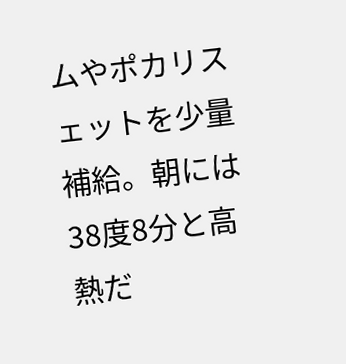ムやポカリスェットを少量補給。朝には38度8分と高熱だ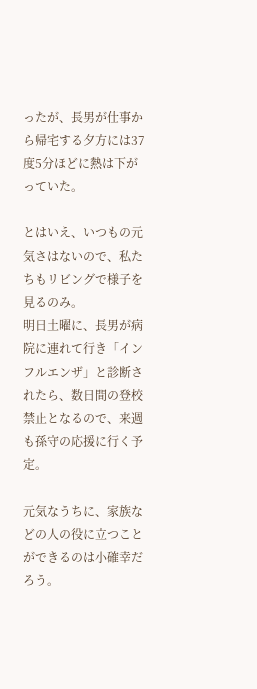ったが、長男が仕事から帰宅する夕方には37度5分ほどに熱は下がっていた。

とはいえ、いつもの元気さはないので、私たちもリビングで様子を見るのみ。
明日土曜に、長男が病院に連れて行き「インフルエンザ」と診断されたら、数日間の登校禁止となるので、来週も孫守の応援に行く予定。

元気なうちに、家族などの人の役に立つことができるのは小確幸だろう。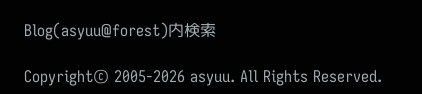Blog(asyuu@forest)内検索

Copyright© 2005-2026 asyuu. All Rights Reserved.